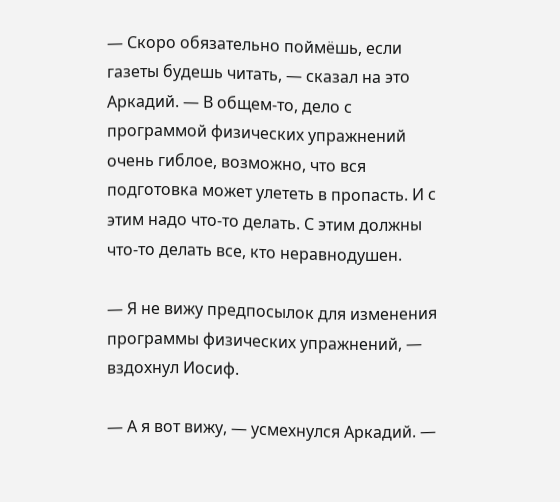— Скоро обязательно поймёшь, если газеты будешь читать, — сказал на это Аркадий. — В общем-то, дело с программой физических упражнений очень гиблое, возможно, что вся подготовка может улететь в пропасть. И с этим надо что-то делать. С этим должны что-то делать все, кто неравнодушен.

— Я не вижу предпосылок для изменения программы физических упражнений, — вздохнул Иосиф.

— А я вот вижу, — усмехнулся Аркадий. —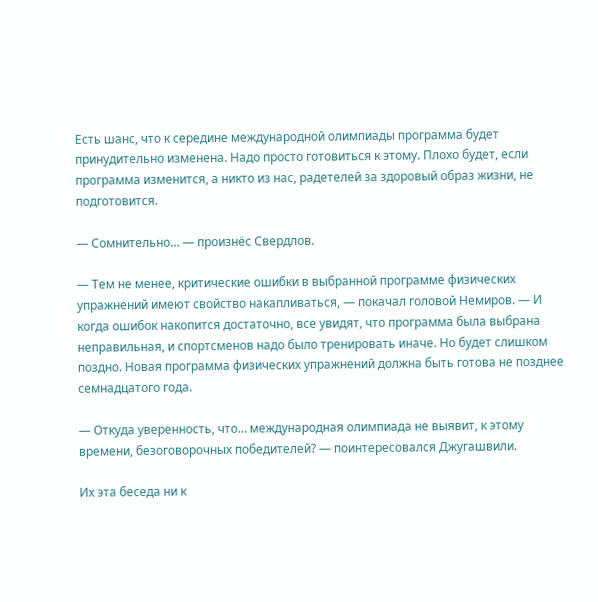Есть шанс, что к середине международной олимпиады программа будет принудительно изменена. Надо просто готовиться к этому. Плохо будет, если программа изменится, а никто из нас, радетелей за здоровый образ жизни, не подготовится.

— Сомнительно… — произнёс Свердлов.

— Тем не менее, критические ошибки в выбранной программе физических упражнений имеют свойство накапливаться, — покачал головой Немиров. — И когда ошибок накопится достаточно, все увидят, что программа была выбрана неправильная, и спортсменов надо было тренировать иначе. Но будет слишком поздно. Новая программа физических упражнений должна быть готова не позднее семнадцатого года.

— Откуда уверенность, что… международная олимпиада не выявит, к этому времени, безоговорочных победителей? — поинтересовался Джугашвили.

Их эта беседа ни к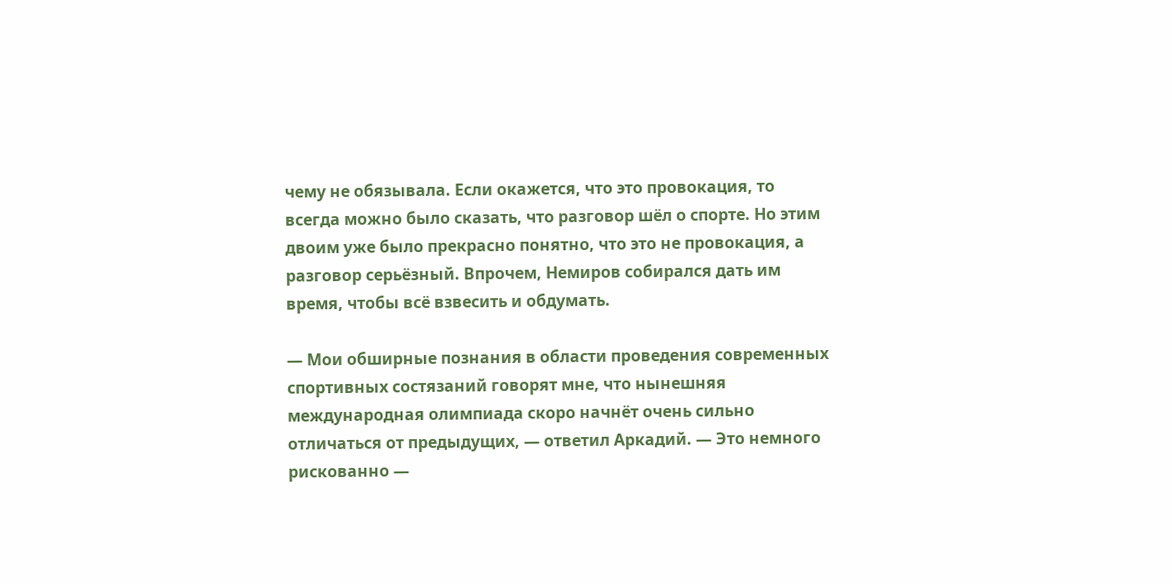чему не обязывала. Если окажется, что это провокация, то всегда можно было сказать, что разговор шёл о спорте. Но этим двоим уже было прекрасно понятно, что это не провокация, а разговор серьёзный. Впрочем, Немиров собирался дать им время, чтобы всё взвесить и обдумать.

— Мои обширные познания в области проведения современных спортивных состязаний говорят мне, что нынешняя международная олимпиада скоро начнёт очень сильно отличаться от предыдущих, — ответил Аркадий. — Это немного рискованно —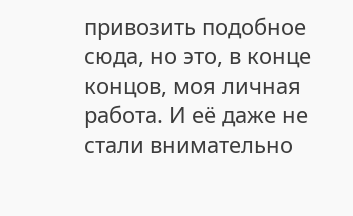привозить подобное сюда, но это, в конце концов, моя личная работа. И её даже не стали внимательно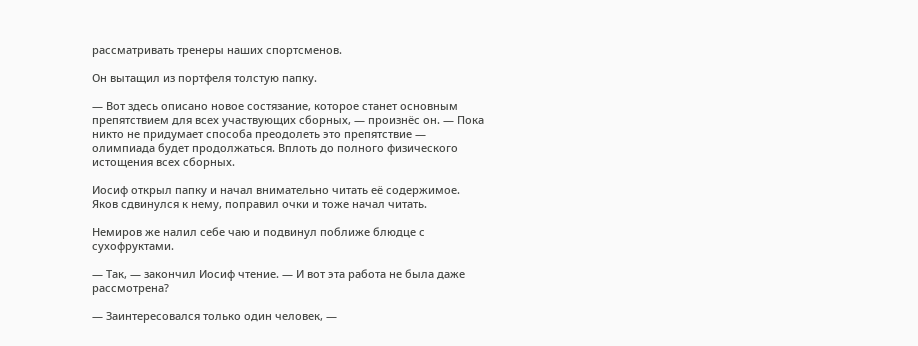рассматривать тренеры наших спортсменов.

Он вытащил из портфеля толстую папку.

— Вот здесь описано новое состязание, которое станет основным препятствием для всех участвующих сборных, — произнёс он. — Пока никто не придумает способа преодолеть это препятствие — олимпиада будет продолжаться. Вплоть до полного физического истощения всех сборных.

Иосиф открыл папку и начал внимательно читать её содержимое. Яков сдвинулся к нему, поправил очки и тоже начал читать.

Немиров же налил себе чаю и подвинул поближе блюдце с сухофруктами.

— Так, — закончил Иосиф чтение. — И вот эта работа не была даже рассмотрена?

— Заинтересовался только один человек, —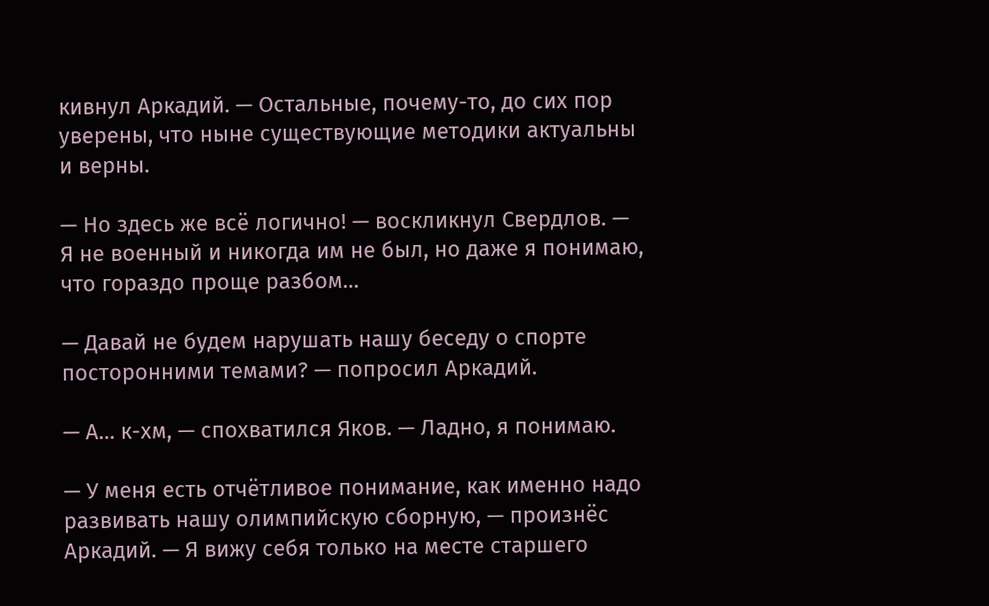кивнул Аркадий. — Остальные, почему-то, до сих пор уверены, что ныне существующие методики актуальны и верны.

— Но здесь же всё логично! — воскликнул Свердлов. — Я не военный и никогда им не был, но даже я понимаю, что гораздо проще разбом…

— Давай не будем нарушать нашу беседу о спорте посторонними темами? — попросил Аркадий.

— А… к-хм, — спохватился Яков. — Ладно, я понимаю.

— У меня есть отчётливое понимание, как именно надо развивать нашу олимпийскую сборную, — произнёс Аркадий. — Я вижу себя только на месте старшего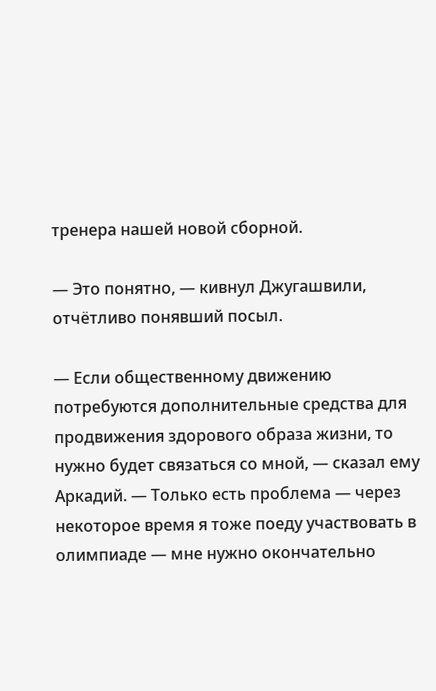тренера нашей новой сборной.

— Это понятно, — кивнул Джугашвили, отчётливо понявший посыл.

— Если общественному движению потребуются дополнительные средства для продвижения здорового образа жизни, то нужно будет связаться со мной, — сказал ему Аркадий. — Только есть проблема — через некоторое время я тоже поеду участвовать в олимпиаде — мне нужно окончательно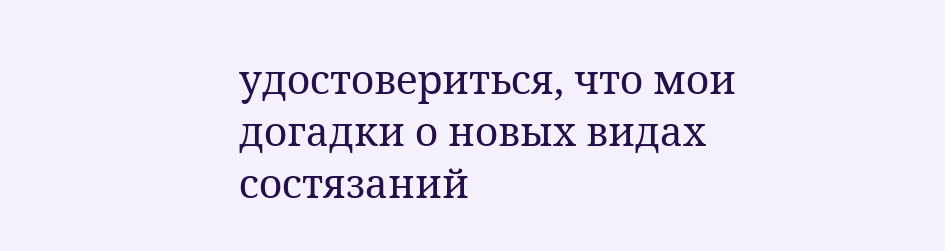удостовериться, что мои догадки о новых видах состязаний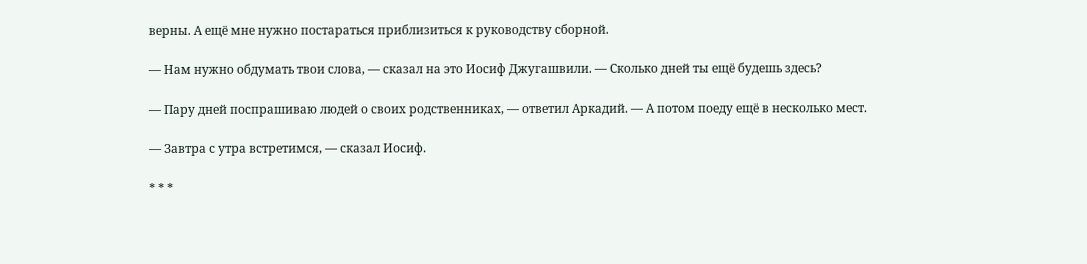верны. А ещё мне нужно постараться приблизиться к руководству сборной.

— Нам нужно обдумать твои слова, — сказал на это Иосиф Джугашвили. — Сколько дней ты ещё будешь здесь?

— Пару дней поспрашиваю людей о своих родственниках, — ответил Аркадий. — А потом поеду ещё в несколько мест.

— Завтра с утра встретимся, — сказал Иосиф.

* * *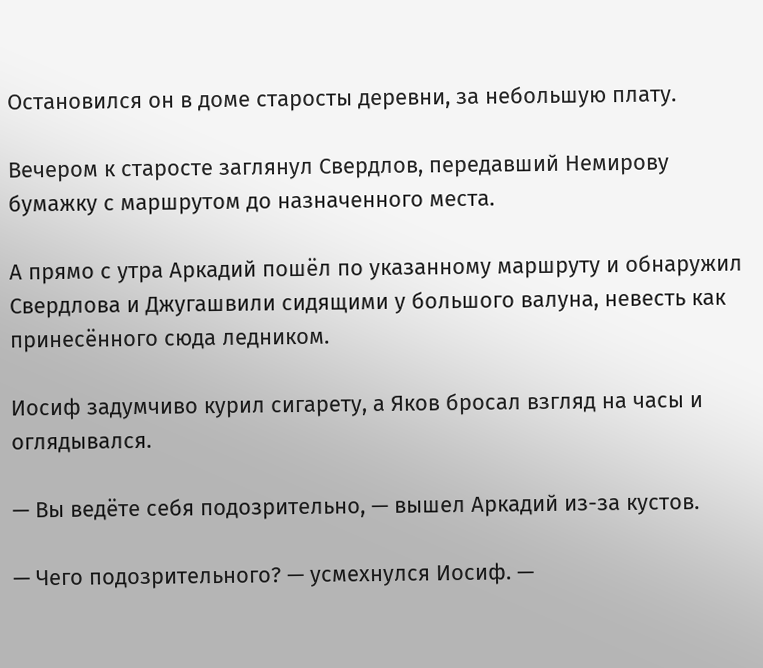Остановился он в доме старосты деревни, за небольшую плату.

Вечером к старосте заглянул Свердлов, передавший Немирову бумажку с маршрутом до назначенного места.

А прямо с утра Аркадий пошёл по указанному маршруту и обнаружил Свердлова и Джугашвили сидящими у большого валуна, невесть как принесённого сюда ледником.

Иосиф задумчиво курил сигарету, а Яков бросал взгляд на часы и оглядывался.

— Вы ведёте себя подозрительно, — вышел Аркадий из-за кустов.

— Чего подозрительного? — усмехнулся Иосиф. —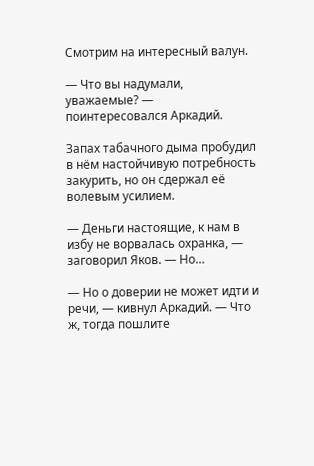Смотрим на интересный валун.

— Что вы надумали, уважаемые? — поинтересовался Аркадий.

Запах табачного дыма пробудил в нём настойчивую потребность закурить, но он сдержал её волевым усилием.

— Деньги настоящие, к нам в избу не ворвалась охранка, — заговорил Яков. — Но…

— Но о доверии не может идти и речи, — кивнул Аркадий. — Что ж, тогда пошлите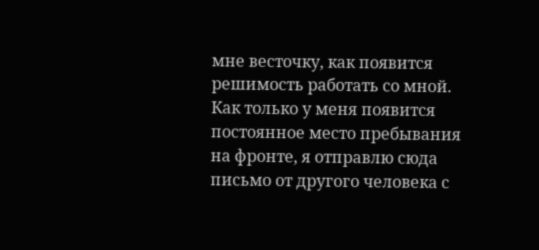мне весточку, как появится решимость работать со мной. Как только у меня появится постоянное место пребывания на фронте, я отправлю сюда письмо от другого человека с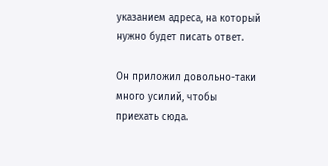указанием адреса, на который нужно будет писать ответ.

Он приложил довольно-таки много усилий, чтобы приехать сюда.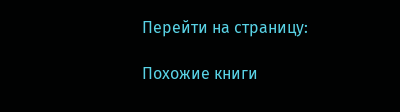Перейти на страницу:

Похожие книги